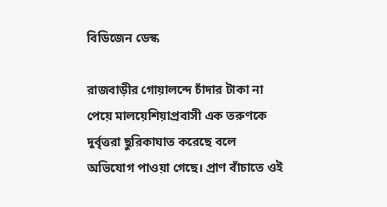বিডিজেন ডেস্ক

রাজবাড়ীর গোয়ালন্দে চাঁদার টাকা না পেয়ে মালয়েশিয়াপ্রবাসী এক তরুণকে দুর্বৃত্তরা ছুরিকাঘাত করেছে বলে অভিযোগ পাওয়া গেছে। প্রাণ বাঁচাতে ওই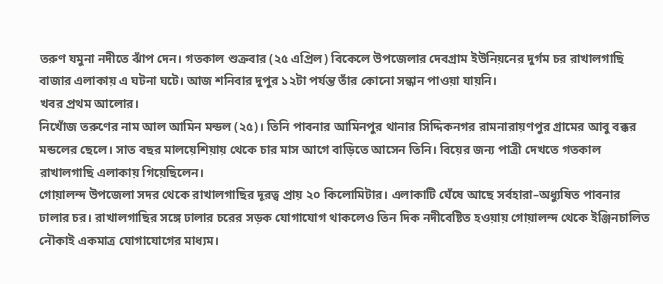তরুণ যমুনা নদীতে ঝাঁপ দেন। গতকাল শুক্রবার (২৫ এপ্রিল) বিকেলে উপজেলার দেবগ্রাম ইউনিয়নের দুর্গম চর রাখালগাছি বাজার এলাকায় এ ঘটনা ঘটে। আজ শনিবার দুপুর ১২টা পর্যন্ত তাঁর কোনো সন্ধান পাওয়া যায়নি।
খবর প্রথম আলোর।
নিখোঁজ তরুণের নাম আল আমিন মন্ডল (২৫)। তিনি পাবনার আমিনপুর থানার সিদ্দিকনগর রামনারায়ণপুর গ্রামের আবু বক্কর মন্ডলের ছেলে। সাত বছর মালয়েশিয়ায় থেকে চার মাস আগে বাড়িতে আসেন তিনি। বিয়ের জন্য পাত্রী দেখতে গতকাল রাখালগাছি এলাকায় গিয়েছিলেন।
গোয়ালন্দ উপজেলা সদর থেকে রাখালগাছির দূরত্ব প্রায় ২০ কিলোমিটার। এলাকাটি ঘেঁষে আছে সর্বহারা–অধ্যুষিত পাবনার ঢালার চর। রাখালগাছির সঙ্গে ঢালার চরের সড়ক যোগাযোগ থাকলেও তিন দিক নদীবেষ্টিত হওয়ায় গোয়ালন্দ থেকে ইঞ্জিনচালিত নৌকাই একমাত্র যোগাযোগের মাধ্যম।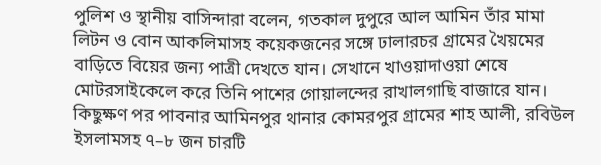পুলিশ ও স্থানীয় বাসিন্দারা বলেন, গতকাল দুপুরে আল আমিন তাঁর মামা লিটন ও বোন আকলিমাসহ কয়েকজনের সঙ্গে ঢালারচর গ্রামের খৈয়মের বাড়িতে বিয়ের জন্য পাত্রী দেখতে যান। সেখানে খাওয়াদাওয়া শেষে মোটরসাইকেলে করে তিনি পাশের গোয়ালন্দের রাখালগাছি বাজারে যান। কিছুক্ষণ পর পাবনার আমিনপুর থানার কোমরপুর গ্রামের শাহ আলী, রবিউল ইসলামসহ ৭–৮ জন চারটি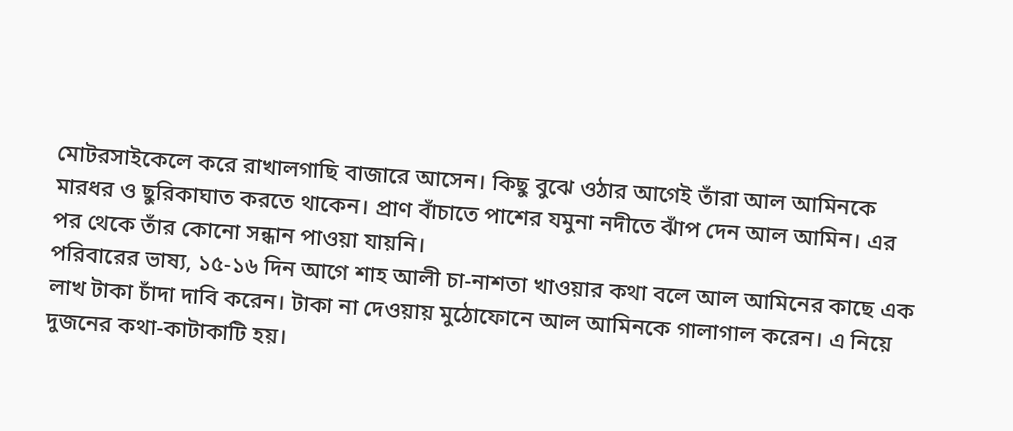মোটরসাইকেলে করে রাখালগাছি বাজারে আসেন। কিছু বুঝে ওঠার আগেই তাঁরা আল আমিনকে মারধর ও ছুরিকাঘাত করতে থাকেন। প্রাণ বাঁচাতে পাশের যমুনা নদীতে ঝাঁপ দেন আল আমিন। এর পর থেকে তাঁর কোনো সন্ধান পাওয়া যায়নি।
পরিবারের ভাষ্য, ১৫-১৬ দিন আগে শাহ আলী চা-নাশতা খাওয়ার কথা বলে আল আমিনের কাছে এক লাখ টাকা চাঁদা দাবি করেন। টাকা না দেওয়ায় মুঠোফোনে আল আমিনকে গালাগাল করেন। এ নিয়ে দুজনের কথা-কাটাকাটি হয়।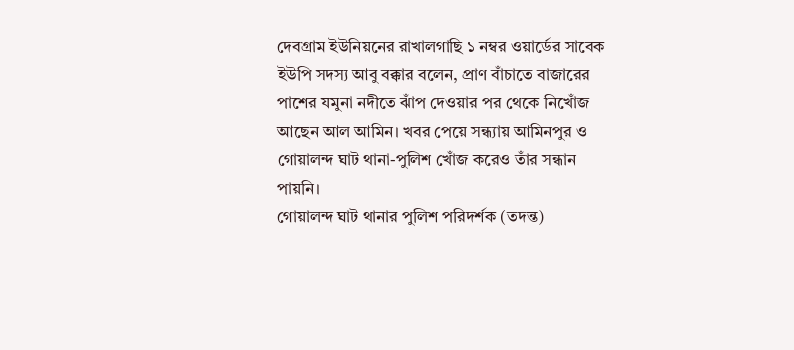দেবগ্রাম ইউনিয়নের রাখালগাছি ১ নম্বর ওয়ার্ডের সাবেক ইউপি সদস্য আবু বক্কার বলেন, প্রাণ বাঁচাতে বাজারের পাশের যমুনা নদীতে ঝাঁপ দেওয়ার পর থেকে নিখোঁজ আছেন আল আমিন। খবর পেয়ে সন্ধ্যায় আমিনপুর ও গোয়ালন্দ ঘাট থানা-পুলিশ খোঁজ করেও তাঁর সন্ধান পায়নি।
গোয়ালন্দ ঘাট থানার পুলিশ পরিদর্শক (তদন্ত)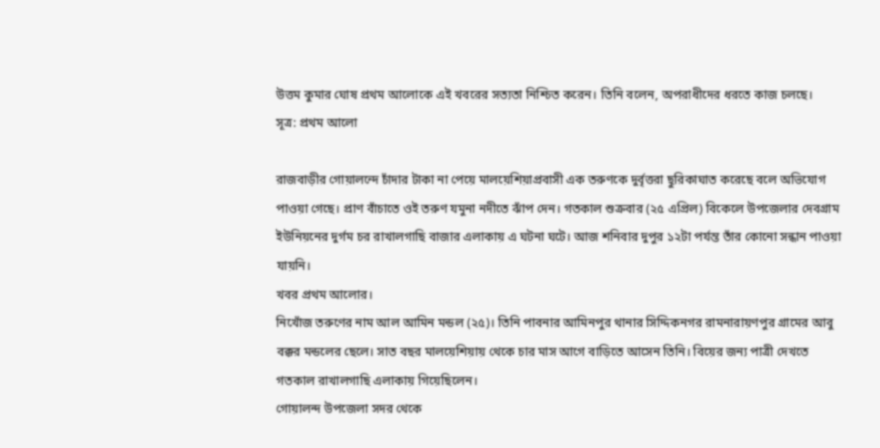উত্তম কুমার ঘোষ প্রথম আলোকে এই খবরের সত্যতা নিশ্চিত করেন। তিনি বলেন, অপরাধীদের ধরতে কাজ চলছে।
সূত্র: প্রথম আলো

রাজবাড়ীর গোয়ালন্দে চাঁদার টাকা না পেয়ে মালয়েশিয়াপ্রবাসী এক তরুণকে দুর্বৃত্তরা ছুরিকাঘাত করেছে বলে অভিযোগ পাওয়া গেছে। প্রাণ বাঁচাতে ওই তরুণ যমুনা নদীতে ঝাঁপ দেন। গতকাল শুক্রবার (২৫ এপ্রিল) বিকেলে উপজেলার দেবগ্রাম ইউনিয়নের দুর্গম চর রাখালগাছি বাজার এলাকায় এ ঘটনা ঘটে। আজ শনিবার দুপুর ১২টা পর্যন্ত তাঁর কোনো সন্ধান পাওয়া যায়নি।
খবর প্রথম আলোর।
নিখোঁজ তরুণের নাম আল আমিন মন্ডল (২৫)। তিনি পাবনার আমিনপুর থানার সিদ্দিকনগর রামনারায়ণপুর গ্রামের আবু বক্কর মন্ডলের ছেলে। সাত বছর মালয়েশিয়ায় থেকে চার মাস আগে বাড়িতে আসেন তিনি। বিয়ের জন্য পাত্রী দেখতে গতকাল রাখালগাছি এলাকায় গিয়েছিলেন।
গোয়ালন্দ উপজেলা সদর থেকে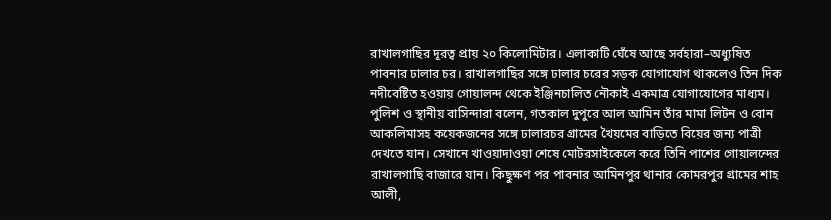রাখালগাছির দূরত্ব প্রায় ২০ কিলোমিটার। এলাকাটি ঘেঁষে আছে সর্বহারা–অধ্যুষিত পাবনার ঢালার চর। রাখালগাছির সঙ্গে ঢালার চরের সড়ক যোগাযোগ থাকলেও তিন দিক নদীবেষ্টিত হওয়ায় গোয়ালন্দ থেকে ইঞ্জিনচালিত নৌকাই একমাত্র যোগাযোগের মাধ্যম।
পুলিশ ও স্থানীয় বাসিন্দারা বলেন, গতকাল দুপুরে আল আমিন তাঁর মামা লিটন ও বোন আকলিমাসহ কয়েকজনের সঙ্গে ঢালারচর গ্রামের খৈয়মের বাড়িতে বিয়ের জন্য পাত্রী দেখতে যান। সেখানে খাওয়াদাওয়া শেষে মোটরসাইকেলে করে তিনি পাশের গোয়ালন্দের রাখালগাছি বাজারে যান। কিছুক্ষণ পর পাবনার আমিনপুর থানার কোমরপুর গ্রামের শাহ আলী,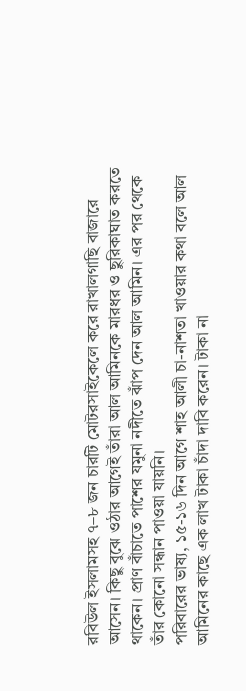রবিউল ইসলামসহ ৭–৮ জন চারটি মোটরসাইকেলে করে রাখালগাছি বাজারে আসেন। কিছু বুঝে ওঠার আগেই তাঁরা আল আমিনকে মারধর ও ছুরিকাঘাত করতে থাকেন। প্রাণ বাঁচাতে পাশের যমুনা নদীতে ঝাঁপ দেন আল আমিন। এর পর থেকে তাঁর কোনো সন্ধান পাওয়া যায়নি।
পরিবারের ভাষ্য, ১৫-১৬ দিন আগে শাহ আলী চা-নাশতা খাওয়ার কথা বলে আল আমিনের কাছে এক লাখ টাকা চাঁদা দাবি করেন। টাকা না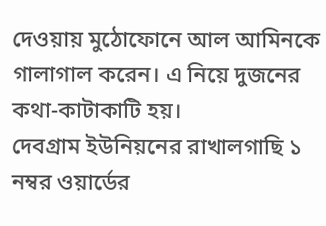দেওয়ায় মুঠোফোনে আল আমিনকে গালাগাল করেন। এ নিয়ে দুজনের কথা-কাটাকাটি হয়।
দেবগ্রাম ইউনিয়নের রাখালগাছি ১ নম্বর ওয়ার্ডের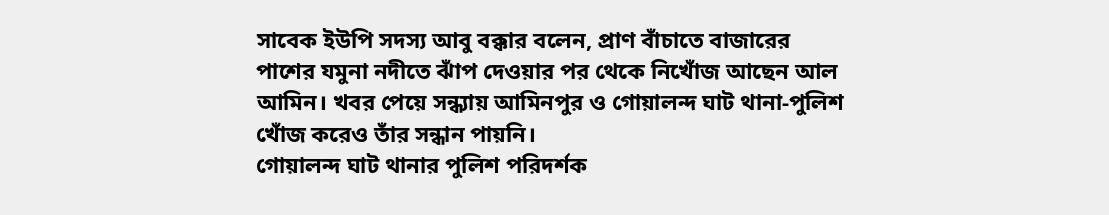সাবেক ইউপি সদস্য আবু বক্কার বলেন, প্রাণ বাঁচাতে বাজারের পাশের যমুনা নদীতে ঝাঁপ দেওয়ার পর থেকে নিখোঁজ আছেন আল আমিন। খবর পেয়ে সন্ধ্যায় আমিনপুর ও গোয়ালন্দ ঘাট থানা-পুলিশ খোঁজ করেও তাঁর সন্ধান পায়নি।
গোয়ালন্দ ঘাট থানার পুলিশ পরিদর্শক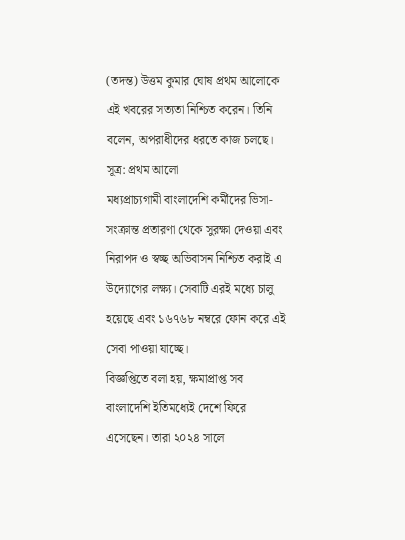(তদন্ত) উত্তম কুমার ঘোষ প্রথম আলোকে এই খবরের সত্যতা নিশ্চিত করেন। তিনি বলেন, অপরাধীদের ধরতে কাজ চলছে।
সূত্র: প্রথম আলো
মধ্যপ্রাচ্যগামী বাংলাদেশি কর্মীদের ভিসা-সংক্রান্ত প্রতারণা থেকে সুরক্ষা দেওয়া এবং নিরাপদ ও স্বচ্ছ অভিবাসন নিশ্চিত করাই এ উদ্যোগের লক্ষ্য। সেবাটি এরই মধ্যে চালু হয়েছে এবং ১৬৭৬৮ নম্বরে ফোন করে এই সেবা পাওয়া যাচ্ছে।
বিজ্ঞপ্তিতে বলা হয়, ক্ষমাপ্রাপ্ত সব বাংলাদেশি ইতিমধ্যেই দেশে ফিরে এসেছেন। তারা ২০২৪ সালে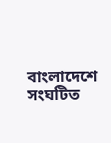বাংলাদেশে সংঘটিত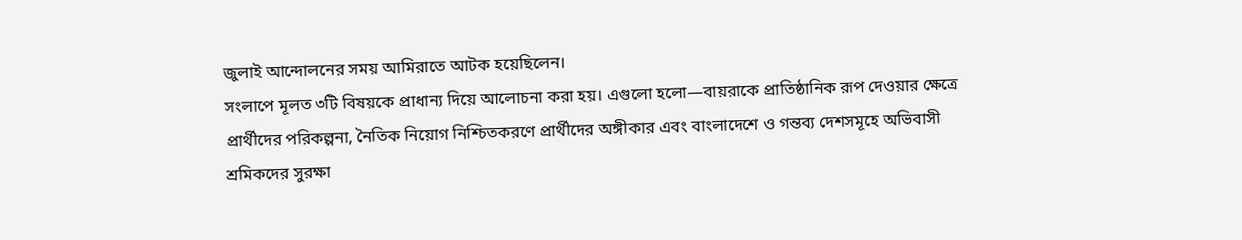জুলাই আন্দোলনের সময় আমিরাতে আটক হয়েছিলেন।
সংলাপে মূলত ৩টি বিষয়কে প্রাধান্য দিয়ে আলোচনা করা হয়। এগুলো হলো—বায়রাকে প্রাতিষ্ঠানিক রূপ দেওয়ার ক্ষেত্রে প্রার্থীদের পরিকল্পনা, নৈতিক নিয়োগ নিশ্চিতকরণে প্রার্থীদের অঙ্গীকার এবং বাংলাদেশে ও গন্তব্য দেশসমূহে অভিবাসী শ্রমিকদের সুরক্ষা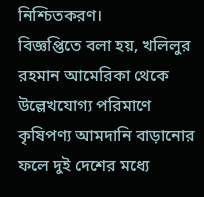নিশ্চিতকরণ।
বিজ্ঞপ্তিতে বলা হয়, খলিলুর রহমান আমেরিকা থেকে উল্লেখযোগ্য পরিমাণে কৃষিপণ্য আমদানি বাড়ানোর ফলে দুই দেশের মধ্যে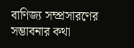বাণিজ্য সম্প্রসারণের সম্ভাবনার কথা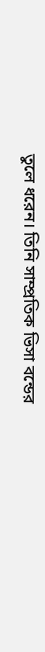তুলে ধরেন। তিনি সাম্প্রতিক ভিসা বন্ডের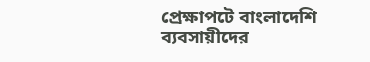প্রেক্ষাপটে বাংলাদেশি ব্যবসায়ীদের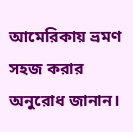আমেরিকায় ভ্রমণ সহজ করার অনুরোধ জানান।